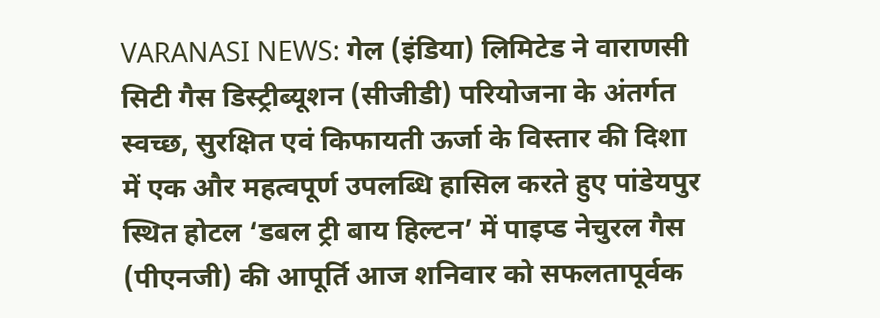VARANASI NEWS: गेल (इंडिया) लिमिटेड ने वाराणसी सिटी गैस डिस्ट्रीब्यूशन (सीजीडी) परियोजना के अंतर्गत स्वच्छ, सुरक्षित एवं किफायती ऊर्जा के विस्तार की दिशा में एक और महत्वपूर्ण उपलब्धि हासिल करते हुए पांडेयपुर स्थित होटल ‘डबल ट्री बाय हिल्टन’ में पाइप्ड नेचुरल गैस (पीएनजी) की आपूर्ति आज शनिवार को सफलतापूर्वक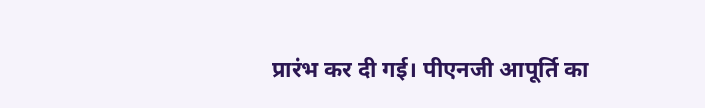प्रारंभ कर दी गई। पीएनजी आपूर्ति का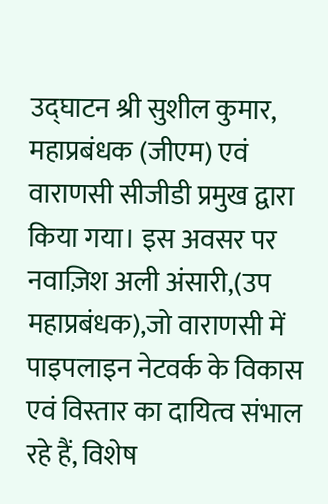उद्घाटन श्री सुशील कुमार, महाप्रबंधक (जीएम) एवं वाराणसी सीजीडी प्रमुख द्वारा किया गया। इस अवसर पर नवाज़िश अली अंसारी,(उप महाप्रबंधक),जो वाराणसी में पाइपलाइन नेटवर्क के विकास एवं विस्तार का दायित्व संभाल रहे हैं, विशेष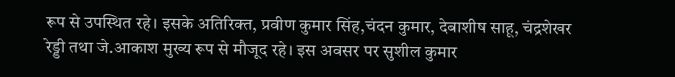रूप से उपस्थित रहे। इसके अतिरिक्त, प्रवीण कुमार सिंह,चंदन कुमार, देबाशीष साहू, चंद्रशेखर रेड्डी तथा जे.आकाश मुख्य रूप से मौजूद रहे। इस अवसर पर सुशील कुमार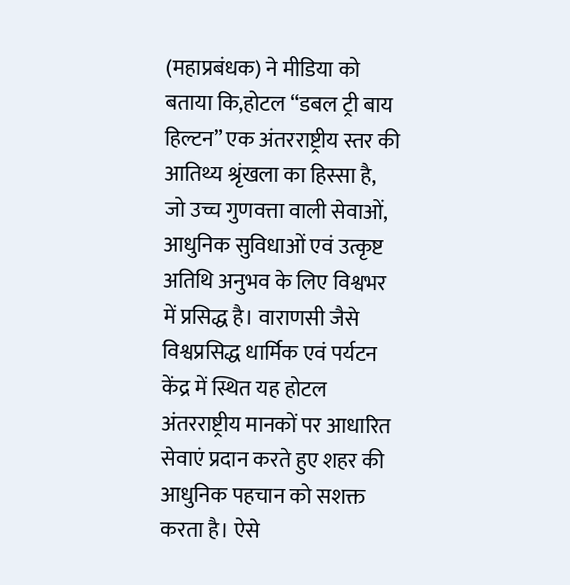(महाप्रबंधक) ने मीडिया को बताया कि,होटल “डबल ट्री बाय हिल्टन” एक अंतरराष्ट्रीय स्तर की आतिथ्य श्रृंखला का हिस्सा है, जो उच्च गुणवत्ता वाली सेवाओं, आधुनिक सुविधाओं एवं उत्कृष्ट अतिथि अनुभव के लिए विश्वभर में प्रसिद्ध है। वाराणसी जैसे विश्वप्रसिद्ध धार्मिक एवं पर्यटन केंद्र में स्थित यह होटल अंतरराष्ट्रीय मानकों पर आधारित सेवाएं प्रदान करते हुए शहर की आधुनिक पहचान को सशक्त करता है। ऐसे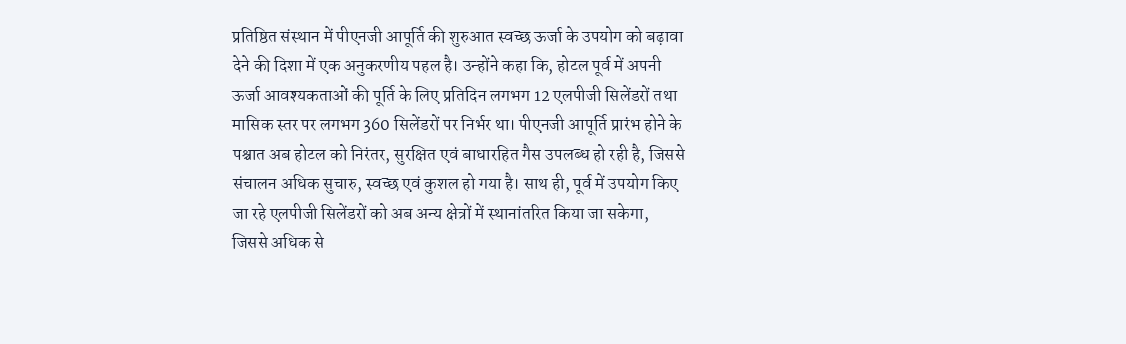प्रतिष्ठित संस्थान में पीएनजी आपूर्ति की शुरुआत स्वच्छ ऊर्जा के उपयोग को बढ़ावा देने की दिशा में एक अनुकरणीय पहल है। उन्होंने कहा कि, होटल पूर्व में अपनी ऊर्जा आवश्यकताओं की पूर्ति के लिए प्रतिदिन लगभग 12 एलपीजी सिलेंडरों तथा मासिक स्तर पर लगभग 360 सिलेंडरों पर निर्भर था। पीएनजी आपूर्ति प्रारंभ होने के पश्चात अब होटल को निरंतर, सुरक्षित एवं बाधारहित गैस उपलब्ध हो रही है, जिससे संचालन अधिक सुचारु, स्वच्छ एवं कुशल हो गया है। साथ ही, पूर्व में उपयोग किए जा रहे एलपीजी सिलेंडरों को अब अन्य क्षेत्रों में स्थानांतरित किया जा सकेगा, जिससे अधिक से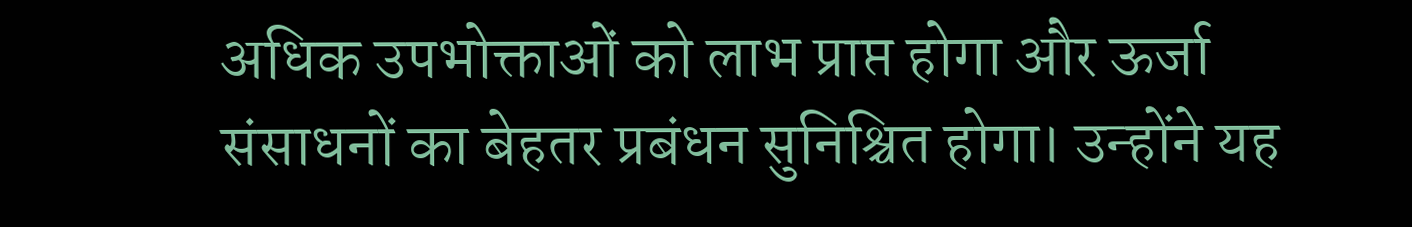अधिक उपभोक्ताओं को लाभ प्राप्त होगा और ऊर्जा संसाधनों का बेहतर प्रबंधन सुनिश्चित होगा। उन्होंने यह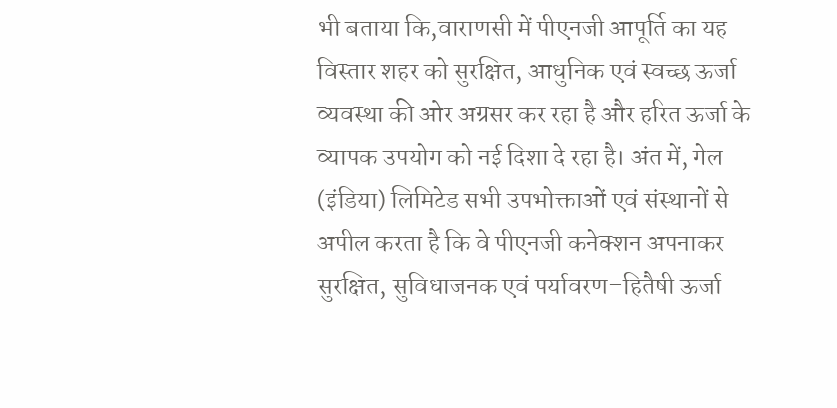भी बताया कि,वाराणसी में पीएनजी आपूर्ति का यह विस्तार शहर को सुरक्षित, आधुनिक एवं स्वच्छ ऊर्जा व्यवस्था की ओर अग्रसर कर रहा है और हरित ऊर्जा के व्यापक उपयोग को नई दिशा दे रहा है। अंत में, गेल (इंडिया) लिमिटेड सभी उपभोक्ताओं एवं संस्थानों से अपील करता है कि वे पीएनजी कनेक्शन अपनाकर सुरक्षित, सुविधाजनक एवं पर्यावरण–हितैषी ऊर्जा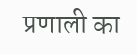प्रणाली का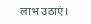लाभ उठाएं।